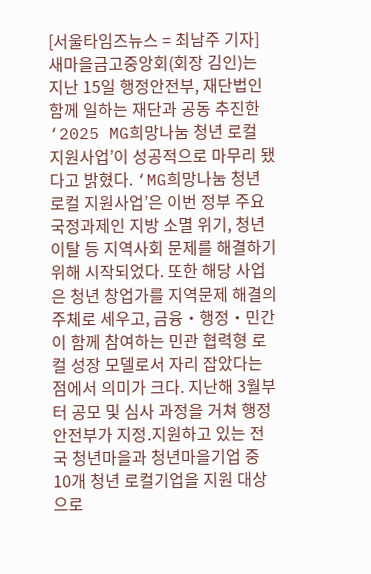[서울타임즈뉴스 = 최남주 기자] 새마을금고중앙회(회장 김인)는 지난 15일 행정안전부, 재단법인 함께 일하는 재단과 공동 추진한 ‘2025 MG희망나눔 청년 로컬 지원사업’이 성공적으로 마무리 됐다고 밝혔다. ‘MG희망나눔 청년 로컬 지원사업’은 이번 정부 주요 국정과제인 지방 소멸 위기, 청년이탈 등 지역사회 문제를 해결하기 위해 시작되었다. 또한 해당 사업은 청년 창업가를 지역문제 해결의 주체로 세우고, 금융‧행정‧민간이 함께 참여하는 민관 협력형 로컬 성장 모델로서 자리 잡았다는 점에서 의미가 크다. 지난해 3월부터 공모 및 심사 과정을 거쳐 행정안전부가 지정․지원하고 있는 전국 청년마을과 청년마을기업 중 10개 청년 로컬기업을 지원 대상으로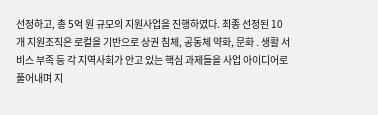선정하고, 총 5억 원 규모의 지원사업을 진행하였다. 최종 선정된 10개 지원조직은 로컬을 기반으로 상권 침체, 공동체 약화, 문화 ․ 생활 서비스 부족 등 각 지역사회가 안고 있는 핵심 과제들을 사업 아이디어로 풀어내며 지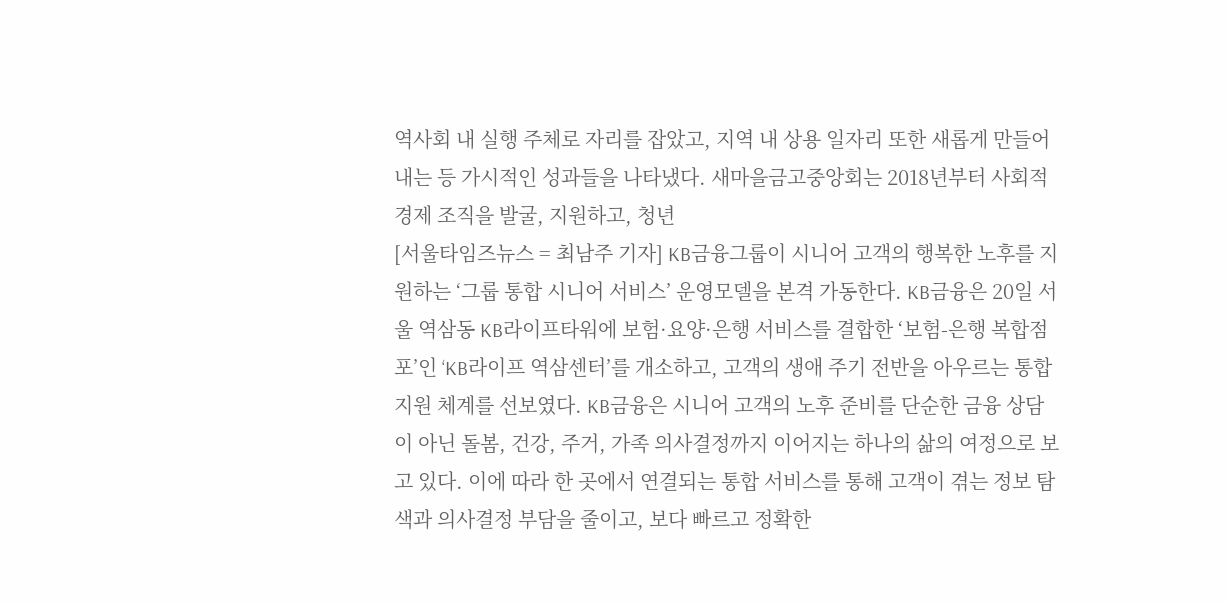역사회 내 실행 주체로 자리를 잡았고, 지역 내 상용 일자리 또한 새롭게 만들어내는 등 가시적인 성과들을 나타냈다. 새마을금고중앙회는 2018년부터 사회적 경제 조직을 발굴, 지원하고, 청년
[서울타임즈뉴스 = 최남주 기자] KB금융그룹이 시니어 고객의 행복한 노후를 지원하는 ‘그룹 통합 시니어 서비스’ 운영모델을 본격 가동한다. KB금융은 20일 서울 역삼동 KB라이프타워에 보험·요양·은행 서비스를 결합한 ‘보험-은행 복합점포’인 ‘KB라이프 역삼센터’를 개소하고, 고객의 생애 주기 전반을 아우르는 통합 지원 체계를 선보였다. KB금융은 시니어 고객의 노후 준비를 단순한 금융 상담이 아닌 돌봄, 건강, 주거, 가족 의사결정까지 이어지는 하나의 삶의 여정으로 보고 있다. 이에 따라 한 곳에서 연결되는 통합 서비스를 통해 고객이 겪는 정보 탐색과 의사결정 부담을 줄이고, 보다 빠르고 정확한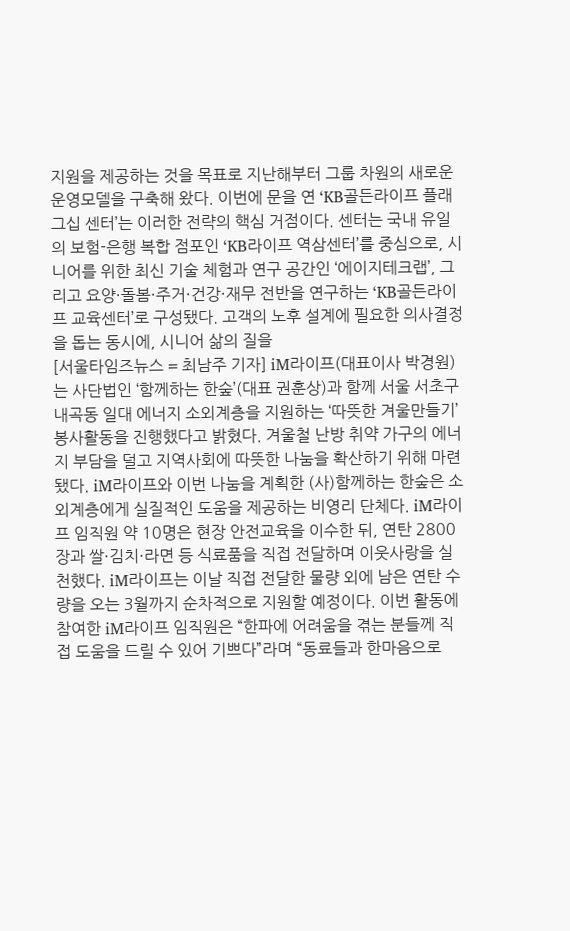지원을 제공하는 것을 목표로 지난해부터 그룹 차원의 새로운 운영모델을 구축해 왔다. 이번에 문을 연 ‘KB골든라이프 플래그십 센터’는 이러한 전략의 핵심 거점이다. 센터는 국내 유일의 보험-은행 복합 점포인 ‘KB라이프 역삼센터’를 중심으로, 시니어를 위한 최신 기술 체험과 연구 공간인 ‘에이지테크랩’, 그리고 요양·돌봄·주거·건강·재무 전반을 연구하는 ‘KB골든라이프 교육센터’로 구성됐다. 고객의 노후 설계에 필요한 의사결정을 돕는 동시에, 시니어 삶의 질을
[서울타임즈뉴스 = 최남주 기자] iM라이프(대표이사 박경원)는 사단법인 ‘함께하는 한숲’(대표 권훈상)과 함께 서울 서초구 내곡동 일대 에너지 소외계층을 지원하는 ‘따뜻한 겨울만들기’ 봉사활동을 진행했다고 밝혔다. 겨울철 난방 취약 가구의 에너지 부담을 덜고 지역사회에 따뜻한 나눔을 확산하기 위해 마련됐다. iM라이프와 이번 나눔을 계획한 (사)함께하는 한숲은 소외계층에게 실질적인 도움을 제공하는 비영리 단체다. iM라이프 임직원 약 10명은 현장 안전교육을 이수한 뒤, 연탄 2800장과 쌀·김치·라면 등 식료품을 직접 전달하며 이웃사랑을 실천했다. iM라이프는 이날 직접 전달한 물량 외에 남은 연탄 수량을 오는 3월까지 순차적으로 지원할 예정이다. 이번 활동에 참여한 iM라이프 임직원은 “한파에 어려움을 겪는 분들께 직접 도움을 드릴 수 있어 기쁘다”라며 “동료들과 한마음으로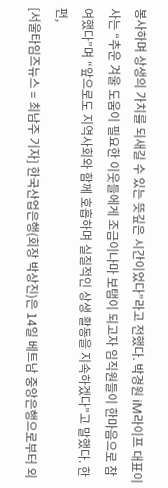봉사하며 상생의 가치를 되새길 수 있는 뜻깊은 시간이었다”라고 전했다. 박경원 iM라이프 대표이사는 “추운 겨울 도움이 필요한 이웃들에게 조금이나마 보탬이 되고자 임직원들이 한마음으로 참여했다”며 “앞으로도 지역사회와 함께 호흡하며 실질적인 상생 활동을 지속하겠다”고 말했다. 한편,
[서울타임즈뉴스 = 최남주 기자] 한국산업은행(회장 박상진)은 14일 베트남 중앙은행으로부터 외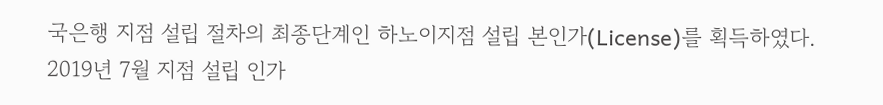국은행 지점 설립 절차의 최종단계인 하노이지점 설립 본인가(License)를 획득하였다. 2019년 7월 지점 설립 인가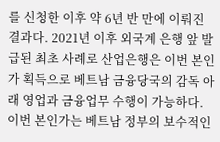를 신청한 이후 약 6년 반 만에 이뤄진 결과다. 2021년 이후 외국계 은행 앞 발급된 최초 사례로 산업은행은 이번 본인가 획득으로 베트남 금융당국의 감독 아래 영업과 금융업무 수행이 가능하다. 이번 본인가는 베트남 정부의 보수적인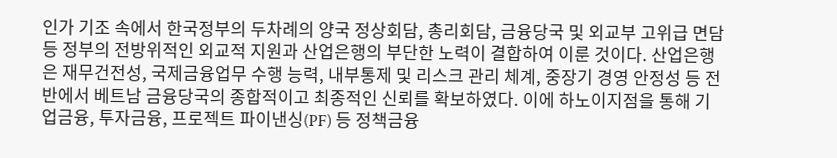인가 기조 속에서 한국정부의 두차례의 양국 정상회담, 총리회담, 금융당국 및 외교부 고위급 면담 등 정부의 전방위적인 외교적 지원과 산업은행의 부단한 노력이 결합하여 이룬 것이다. 산업은행은 재무건전성, 국제금융업무 수행 능력, 내부통제 및 리스크 관리 체계, 중장기 경영 안정성 등 전반에서 베트남 금융당국의 종합적이고 최종적인 신뢰를 확보하였다. 이에 하노이지점을 통해 기업금융, 투자금융, 프로젝트 파이낸싱(PF) 등 정책금융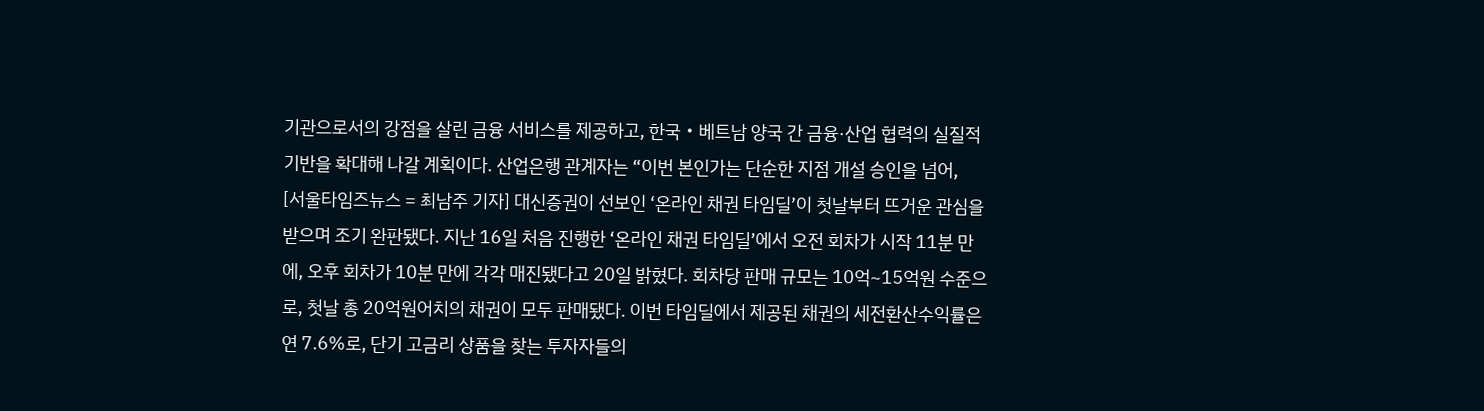기관으로서의 강점을 살린 금융 서비스를 제공하고, 한국‧베트남 양국 간 금융·산업 협력의 실질적 기반을 확대해 나갈 계획이다. 산업은행 관계자는 “이번 본인가는 단순한 지점 개설 승인을 넘어,
[서울타임즈뉴스 = 최남주 기자] 대신증권이 선보인 ‘온라인 채권 타임딜’이 첫날부터 뜨거운 관심을 받으며 조기 완판됐다. 지난 16일 처음 진행한 ‘온라인 채권 타임딜’에서 오전 회차가 시작 11분 만에, 오후 회차가 10분 만에 각각 매진됐다고 20일 밝혔다. 회차당 판매 규모는 10억~15억원 수준으로, 첫날 총 20억원어치의 채권이 모두 판매됐다. 이번 타임딜에서 제공된 채권의 세전환산수익률은 연 7.6%로, 단기 고금리 상품을 찾는 투자자들의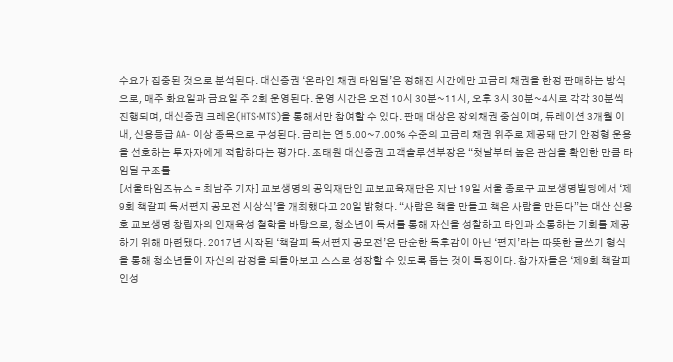수요가 집중된 것으로 분석된다. 대신증권 ‘온라인 채권 타임딜’은 정해진 시간에만 고금리 채권을 한정 판매하는 방식으로, 매주 화요일과 금요일 주 2회 운영된다. 운영 시간은 오전 10시 30분~11시, 오후 3시 30분~4시로 각각 30분씩 진행되며, 대신증권 크레온(HTS·MTS)을 통해서만 참여할 수 있다. 판매 대상은 장외채권 중심이며, 듀레이션 3개월 이내, 신용등급 AA- 이상 종목으로 구성된다. 금리는 연 5.00~7.00% 수준의 고금리 채권 위주로 제공돼 단기 안정형 운용을 선호하는 투자자에게 적합하다는 평가다. 조태원 대신증권 고객솔루션부장은 “첫날부터 높은 관심을 확인한 만큼 타임딜 구조를
[서울타임즈뉴스 = 최남주 기자] 교보생명의 공익재단인 교보교육재단은 지난 19일 서울 종로구 교보생명빌딩에서 ‘제9회 책갈피 독서편지 공모전 시상식’을 개최했다고 20일 밝혔다. “사람은 책을 만들고 책은 사람을 만든다”는 대산 신용호 교보생명 창립자의 인재육성 철학을 바탕으로, 청소년이 독서를 통해 자신을 성찰하고 타인과 소통하는 기회를 제공하기 위해 마련됐다. 2017년 시작된 ‘책갈피 독서편지 공모전’은 단순한 독후감이 아닌 ‘편지’라는 따뜻한 글쓰기 형식을 통해 청소년들이 자신의 감정을 되돌아보고 스스로 성장할 수 있도록 돕는 것이 특징이다. 참가자들은 ‘제9회 책갈피 인성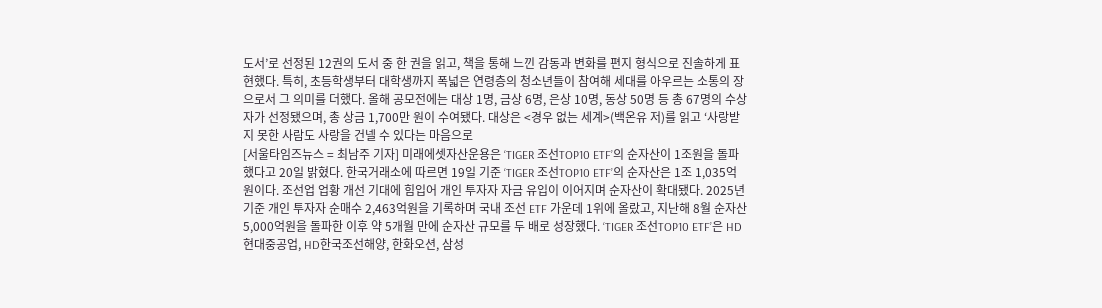도서’로 선정된 12권의 도서 중 한 권을 읽고, 책을 통해 느낀 감동과 변화를 편지 형식으로 진솔하게 표현했다. 특히, 초등학생부터 대학생까지 폭넓은 연령층의 청소년들이 참여해 세대를 아우르는 소통의 장으로서 그 의미를 더했다. 올해 공모전에는 대상 1명, 금상 6명, 은상 10명, 동상 50명 등 총 67명의 수상자가 선정됐으며, 총 상금 1,700만 원이 수여됐다. 대상은 <경우 없는 세계>(백온유 저)를 읽고 ‘사랑받지 못한 사람도 사랑을 건넬 수 있다는 마음으로
[서울타임즈뉴스 = 최남주 기자] 미래에셋자산운용은 ‘TIGER 조선TOP10 ETF’의 순자산이 1조원을 돌파했다고 20일 밝혔다. 한국거래소에 따르면 19일 기준 ‘TIGER 조선TOP10 ETF’의 순자산은 1조 1,035억원이다. 조선업 업황 개선 기대에 힘입어 개인 투자자 자금 유입이 이어지며 순자산이 확대됐다. 2025년 기준 개인 투자자 순매수 2,463억원을 기록하며 국내 조선 ETF 가운데 1위에 올랐고, 지난해 8월 순자산 5,000억원을 돌파한 이후 약 5개월 만에 순자산 규모를 두 배로 성장했다. ‘TIGER 조선TOP10 ETF’은 HD현대중공업, HD한국조선해양, 한화오션, 삼성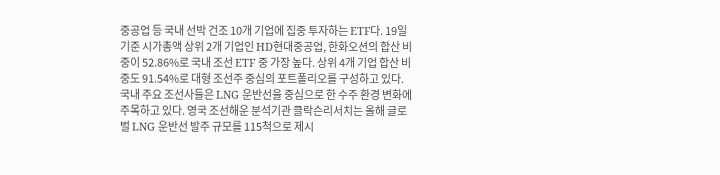중공업 등 국내 선박 건조 10개 기업에 집중 투자하는 ETF다. 19일 기준 시가총액 상위 2개 기업인 HD현대중공업, 한화오션의 합산 비중이 52.86%로 국내 조선 ETF 중 가장 높다. 상위 4개 기업 합산 비중도 91.54%로 대형 조선주 중심의 포트폴리오를 구성하고 있다. 국내 주요 조선사들은 LNG 운반선을 중심으로 한 수주 환경 변화에 주목하고 있다. 영국 조선해운 분석기관 클락슨리서치는 올해 글로벌 LNG 운반선 발주 규모를 115척으로 제시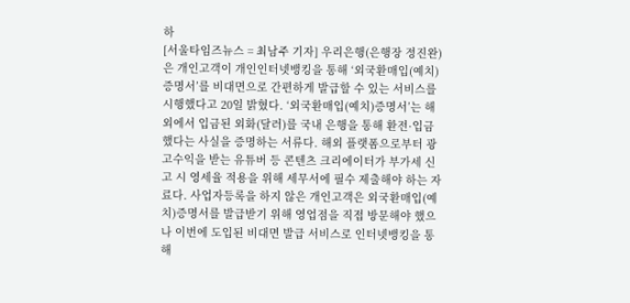하
[서울타임즈뉴스 = 최남주 기자] 우리은행(은행장 정진완)은 개인고객이 개인인터넷뱅킹을 통해 ‘외국환매입(예치)증명서’를 비대면으로 간편하게 발급할 수 있는 서비스를 시행했다고 20일 밝혔다. ‘외국환매입(예치)증명서’는 해외에서 입금된 외화(달러)를 국내 은행을 통해 환전·입금했다는 사실을 증명하는 서류다. 해외 플랫폼으로부터 광고수익을 받는 유튜버 등 콘텐츠 크리에이터가 부가세 신고 시 영세율 적용을 위해 세무서에 필수 제출해야 하는 자료다. 사업자등록을 하지 않은 개인고객은 외국환매입(예치)증명서를 발급받기 위해 영업점을 직접 방문해야 했으나 이번에 도입된 비대면 발급 서비스로 인터넷뱅킹을 통해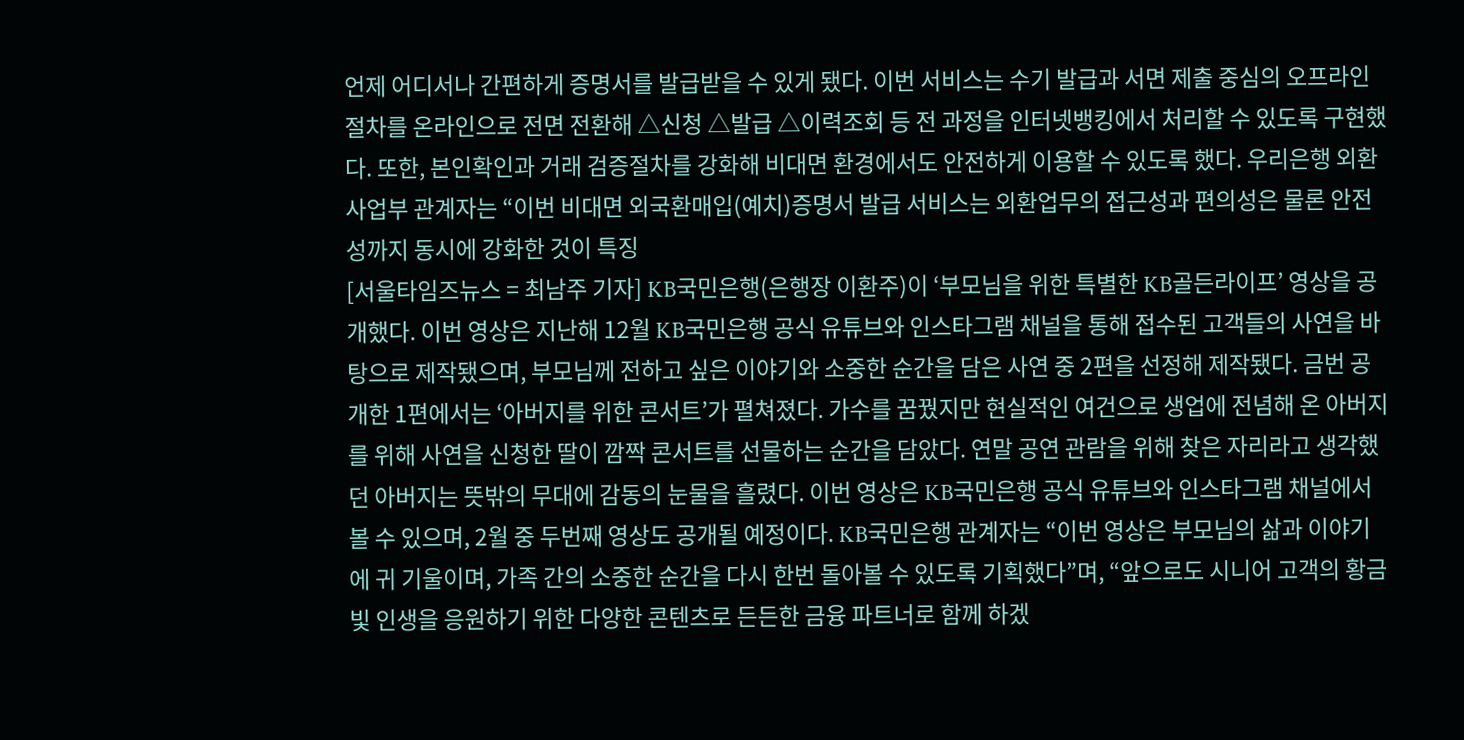언제 어디서나 간편하게 증명서를 발급받을 수 있게 됐다. 이번 서비스는 수기 발급과 서면 제출 중심의 오프라인 절차를 온라인으로 전면 전환해 △신청 △발급 △이력조회 등 전 과정을 인터넷뱅킹에서 처리할 수 있도록 구현했다. 또한, 본인확인과 거래 검증절차를 강화해 비대면 환경에서도 안전하게 이용할 수 있도록 했다. 우리은행 외환사업부 관계자는 “이번 비대면 외국환매입(예치)증명서 발급 서비스는 외환업무의 접근성과 편의성은 물론 안전성까지 동시에 강화한 것이 특징
[서울타임즈뉴스 = 최남주 기자] KB국민은행(은행장 이환주)이 ‘부모님을 위한 특별한 KB골든라이프’ 영상을 공개했다. 이번 영상은 지난해 12월 KB국민은행 공식 유튜브와 인스타그램 채널을 통해 접수된 고객들의 사연을 바탕으로 제작됐으며, 부모님께 전하고 싶은 이야기와 소중한 순간을 담은 사연 중 2편을 선정해 제작됐다. 금번 공개한 1편에서는 ‘아버지를 위한 콘서트’가 펼쳐졌다. 가수를 꿈꿨지만 현실적인 여건으로 생업에 전념해 온 아버지를 위해 사연을 신청한 딸이 깜짝 콘서트를 선물하는 순간을 담았다. 연말 공연 관람을 위해 찾은 자리라고 생각했던 아버지는 뜻밖의 무대에 감동의 눈물을 흘렸다. 이번 영상은 KB국민은행 공식 유튜브와 인스타그램 채널에서 볼 수 있으며, 2월 중 두번째 영상도 공개될 예정이다. KB국민은행 관계자는 “이번 영상은 부모님의 삶과 이야기에 귀 기울이며, 가족 간의 소중한 순간을 다시 한번 돌아볼 수 있도록 기획했다”며, “앞으로도 시니어 고객의 황금빛 인생을 응원하기 위한 다양한 콘텐츠로 든든한 금융 파트너로 함께 하겠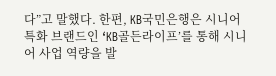다”고 말했다. 한편, KB국민은행은 시니어 특화 브랜드인 ‘KB골든라이프’를 통해 시니어 사업 역량을 발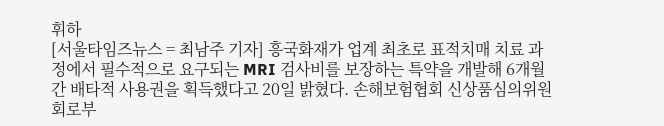휘하
[서울타임즈뉴스 = 최남주 기자] 흥국화재가 업계 최초로 표적치매 치료 과정에서 필수적으로 요구되는 MRI 검사비를 보장하는 특약을 개발해 6개월간 배타적 사용권을 획득했다고 20일 밝혔다. 손해보험협회 신상품심의위원회로부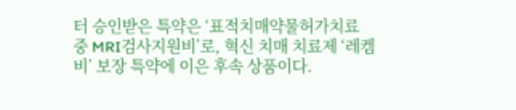터 승인받은 특약은 ‘표적치매약물허가치료 중 MRI검사지원비’로, 혁신 치매 치료제 ‘레켐비’ 보장 특약에 이은 후속 상품이다.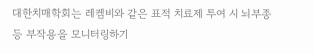대한치매학회는 레켐비와 같은 표적 치료제 투여 시 뇌부종 등 부작용을 모니터링하기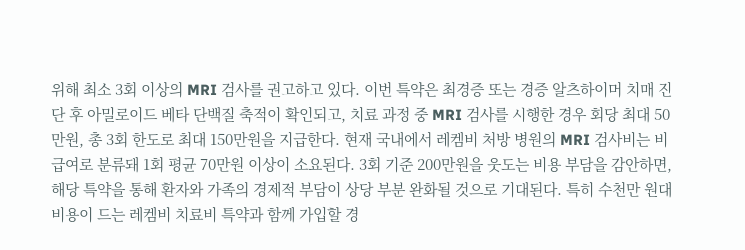위해 최소 3회 이상의 MRI 검사를 권고하고 있다. 이번 특약은 최경증 또는 경증 알츠하이머 치매 진단 후 아밀로이드 베타 단백질 축적이 확인되고, 치료 과정 중 MRI 검사를 시행한 경우 회당 최대 50만원, 총 3회 한도로 최대 150만원을 지급한다. 현재 국내에서 레켐비 처방 병원의 MRI 검사비는 비급여로 분류돼 1회 평균 70만원 이상이 소요된다. 3회 기준 200만원을 웃도는 비용 부담을 감안하면, 해당 특약을 통해 환자와 가족의 경제적 부담이 상당 부분 완화될 것으로 기대된다. 특히 수천만 원대 비용이 드는 레켐비 치료비 특약과 함께 가입할 경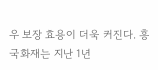우 보장 효용이 더욱 커진다. 흥국화재는 지난 1년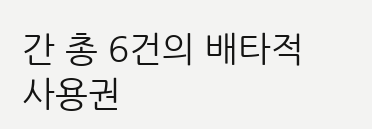간 총 6건의 배타적 사용권